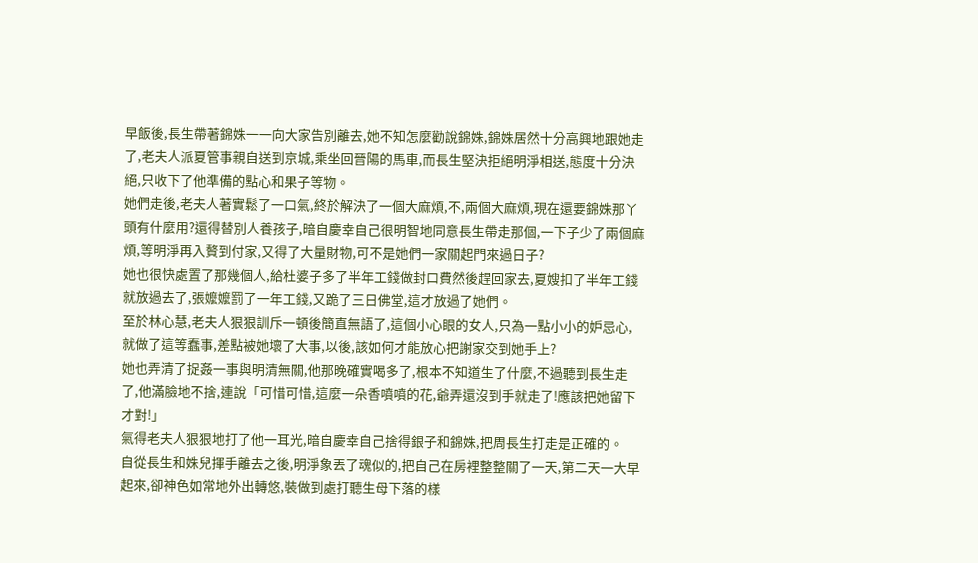早飯後,長生帶著錦姝一一向大家告別離去,她不知怎麼勸說錦姝,錦姝居然十分高興地跟她走了,老夫人派夏管事親自送到京城,乘坐回晉陽的馬車,而長生堅決拒絕明淨相送,態度十分決絕,只收下了他準備的點心和果子等物。
她們走後,老夫人著實鬆了一口氣,終於解決了一個大麻煩,不,兩個大麻煩,現在還要錦姝那丫頭有什麼用?還得替別人養孩子,暗自慶幸自己很明智地同意長生帶走那個,一下子少了兩個麻煩,等明淨再入贅到付家,又得了大量財物,可不是她們一家關起門來過日子?
她也很快處置了那幾個人,給杜婆子多了半年工錢做封口費然後趕回家去,夏嫂扣了半年工錢就放過去了,張嬤嬤罰了一年工錢,又跪了三日佛堂,這才放過了她們。
至於林心慧,老夫人狠狠訓斥一頓後簡直無語了,這個小心眼的女人,只為一點小小的妒忌心,就做了這等蠢事,差點被她壞了大事,以後,該如何才能放心把謝家交到她手上?
她也弄清了捉姦一事與明清無關,他那晚確實喝多了,根本不知道生了什麼,不過聽到長生走了,他滿臉地不捨,連說「可惜可惜,這麼一朵香噴噴的花,爺弄還沒到手就走了!應該把她留下才對!」
氣得老夫人狠狠地打了他一耳光,暗自慶幸自己捨得銀子和錦姝,把周長生打走是正確的。
自從長生和姝兒揮手離去之後,明淨象丟了魂似的,把自己在房裡整整關了一天,第二天一大早起來,卻神色如常地外出轉悠,裝做到處打聽生母下落的樣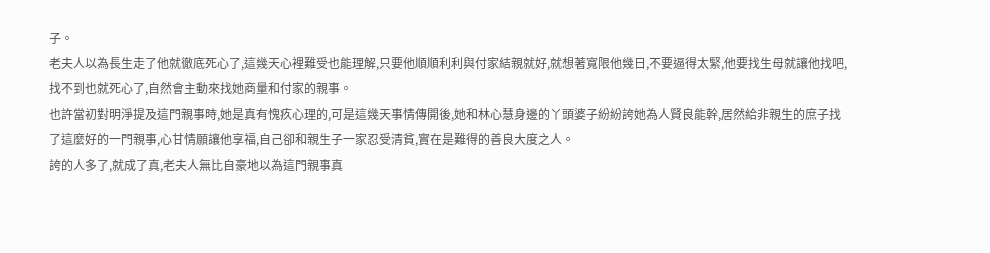子。
老夫人以為長生走了他就徹底死心了,這幾天心裡難受也能理解,只要他順順利利與付家結親就好,就想著寬限他幾日,不要逼得太緊,他要找生母就讓他找吧,找不到也就死心了,自然會主動來找她商量和付家的親事。
也許當初對明淨提及這門親事時,她是真有愧疚心理的,可是這幾天事情傳開後,她和林心慧身邊的丫頭婆子紛紛誇她為人賢良能幹,居然給非親生的庶子找了這麼好的一門親事,心甘情願讓他享福,自己卻和親生子一家忍受清貧,實在是難得的善良大度之人。
誇的人多了,就成了真,老夫人無比自豪地以為這門親事真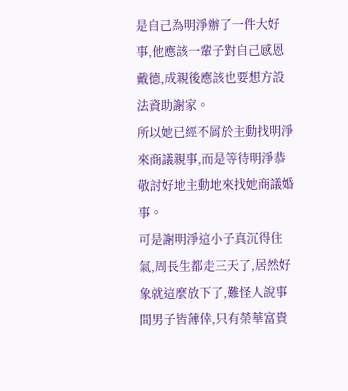是自己為明淨辦了一件大好事,他應該一輩子對自己感恩戴德,成親後應該也要想方設法資助謝家。
所以她已經不屑於主動找明淨來商議親事,而是等待明淨恭敬討好地主動地來找她商議婚事。
可是謝明淨這小子真沉得住氣,周長生都走三天了,居然好象就這麼放下了,難怪人說事間男子皆薄倖,只有榮華富貴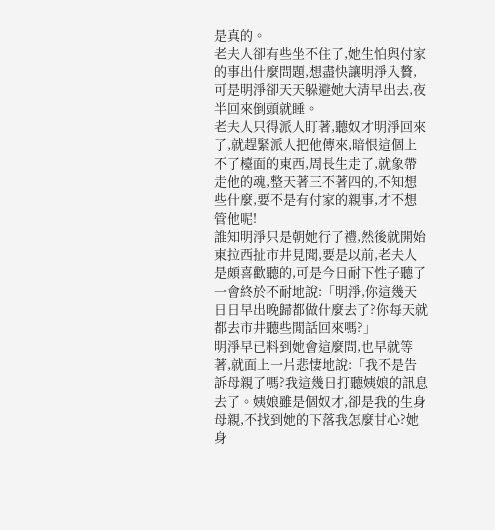是真的。
老夫人卻有些坐不住了,她生怕與付家的事出什麼問題,想盡快讓明淨入贅,可是明淨卻天天躲避她大清早出去,夜半回來倒頭就睡。
老夫人只得派人盯著,聽奴才明淨回來了,就趕緊派人把他傳來,暗恨這個上不了檯面的東西,周長生走了,就象帶走他的魂,整天著三不著四的,不知想些什麼,要不是有付家的親事,才不想管他呢!
誰知明淨只是朝她行了禮,然後就開始東拉西扯市井見聞,要是以前,老夫人是頗喜歡聽的,可是今日耐下性子聽了一會終於不耐地說:「明淨,你這幾天日日早出晚歸都做什麼去了?你每天就都去市井聽些閒話回來嗎?」
明淨早已料到她會這麼問,也早就等著,就面上一片悲悽地說:「我不是告訴母親了嗎?我這幾日打聽姨娘的訊息去了。姨娘雖是個奴才,卻是我的生身母親,不找到她的下落我怎麼甘心?她身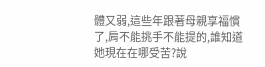體又弱,這些年跟著母親享福慣了,肩不能挑手不能提的,誰知道她現在在哪受苦?說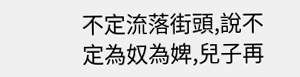不定流落街頭,說不定為奴為婢,兒子再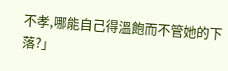不孝,哪能自己得溫飽而不管她的下落?」